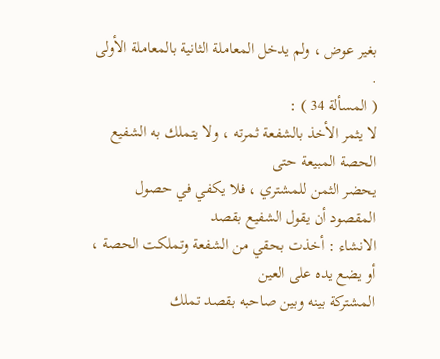بغير عوض ، ولم يدخل المعاملة الثانية بالمعاملة الأولى .
( المسألة 34 ) :
لا يثمر الأخذ بالشفعة ثمرته ، ولا يتملك به الشفيع الحصة المبيعة حتى
يحضر الثمن للمشتري ، فلا يكفي في حصول المقصود أن يقول الشفيع بقصد
الانشاء : أخذت بحقي من الشفعة وتملكت الحصة ، أو يضع يده على العين
المشتركة بينه وبين صاحبه بقصد تملك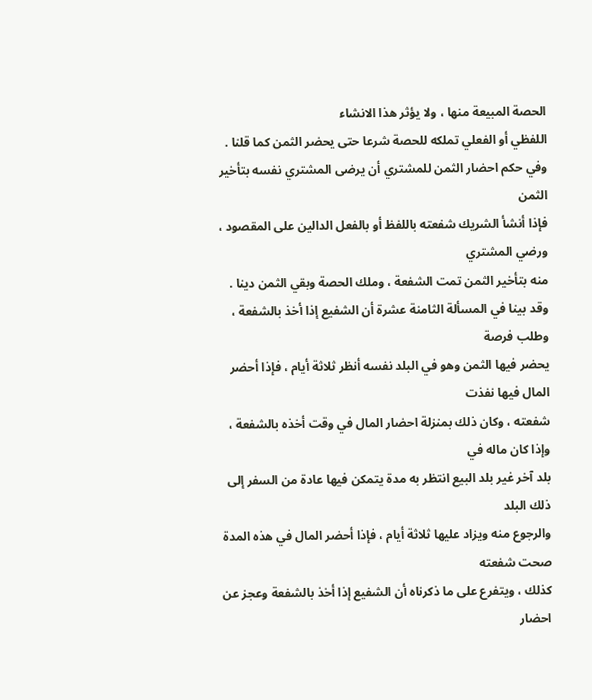الحصة المبيعة منها ، ولا يؤثر هذا الانشاء
اللفظي أو الفعلي تملكه للحصة شرعا حتى يحضر الثمن كما قلنا .
وفي حكم احضار الثمن للمشتري أن يرضى المشتري نفسه بتأخير الثمن
فإذا أنشأ الشريك شفعته باللفظ أو بالفعل الدالين على المقصود ، ورضي المشتري
منه بتأخير الثمن تمت الشفعة ، وملك الحصة وبقي الثمن دينا .
وقد بينا في المسألة الثامنة عشرة أن الشفيع إذا أخذ بالشفعة ، وطلب فرصة
يحضر فيها الثمن وهو في البلد نفسه أنظر ثلاثة أيام ، فإذا أحضر المال فيها نفذت
شفعته ، وكان ذلك بمنزلة احضار المال في وقت أخذه بالشفعة ، وإذا كان ماله في
بلد آخر غير بلد البيع انتظر به مدة يتمكن فيها عادة من السفر إلى ذلك البلد
والرجوع منه ويزاد عليها ثلاثة أيام ، فإذا أحضر المال في هذه المدة صحت شفعته
كذلك ، ويتفرع على ما ذكرناه أن الشفيع إذا أخذ بالشفعة وعجز عن احضار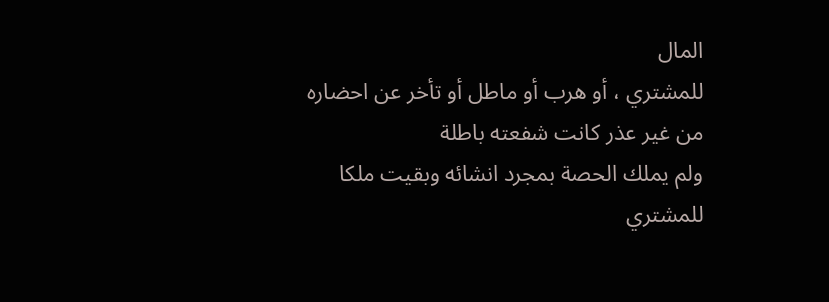المال
للمشتري ، أو هرب أو ماطل أو تأخر عن احضاره من غير عذر كانت شفعته باطلة
ولم يملك الحصة بمجرد انشائه وبقيت ملكا للمشتري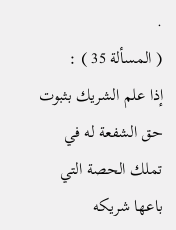.
( المسألة 35 ) :
إذا علم الشريك بثبوت حق الشفعة له في تملك الحصة التي باعها شريكه